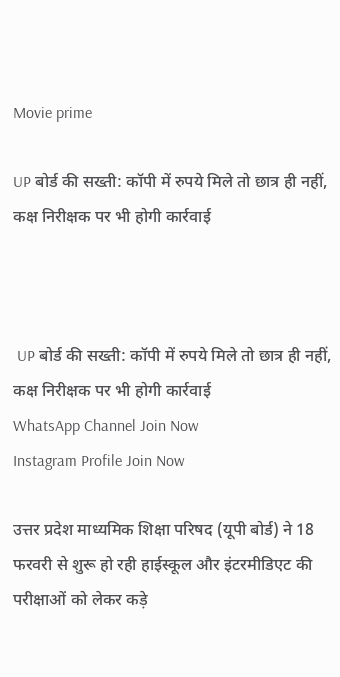Movie prime

UP बोर्ड की सख्ती: कॉपी में रुपये मिले तो छात्र ही नहीं, कक्ष निरीक्षक पर भी होगी कार्रवाई



 UP बोर्ड की सख्ती: कॉपी में रुपये मिले तो छात्र ही नहीं, कक्ष निरीक्षक पर भी होगी कार्रवाई
WhatsApp Channel Join Now
Instagram Profile Join Now

उत्तर प्रदेश माध्यमिक शिक्षा परिषद (यूपी बोर्ड) ने 18 फरवरी से शुरू हो रही हाईस्कूल और इंटरमीडिएट की परीक्षाओं को लेकर कड़े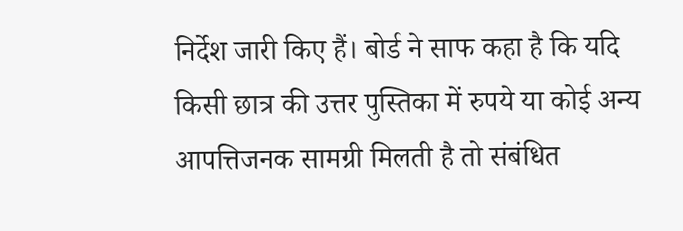निर्देश जारी किए हैं। बोर्ड ने साफ कहा है कि यदि किसी छात्र की उत्तर पुस्तिका में रुपये या कोई अन्य आपत्तिजनक सामग्री मिलती है तो संबंधित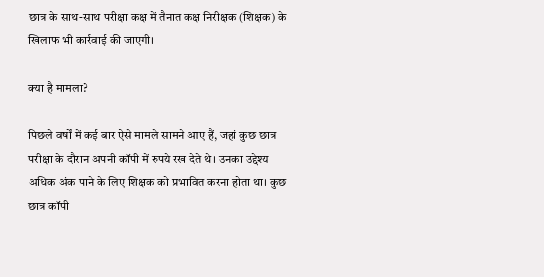छात्र के साथ-साथ परीक्षा कक्ष में तैनात कक्ष निरीक्षक (शिक्षक) के खिलाफ भी कार्रवाई की जाएगी।

क्या है मामला?

पिछले वर्षों में कई बार ऐसे मामले सामने आए हैं, जहां कुछ छात्र परीक्षा के दौरान अपनी कॉपी में रुपये रख देते थे। उनका उद्देश्य अधिक अंक पाने के लिए शिक्षक को प्रभावित करना होता था। कुछ छात्र कॉपी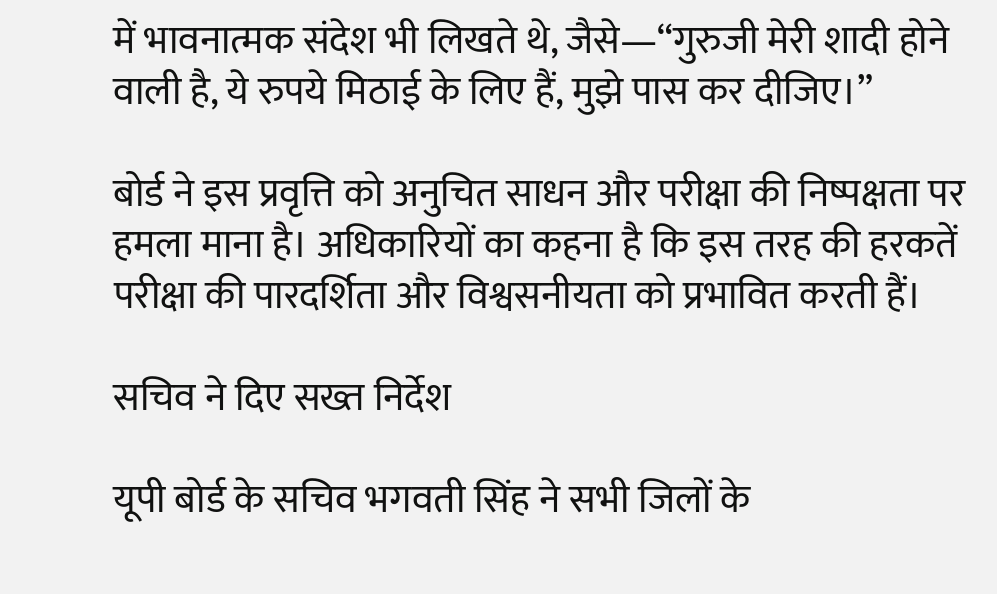में भावनात्मक संदेश भी लिखते थे, जैसे—“गुरुजी मेरी शादी होने वाली है, ये रुपये मिठाई के लिए हैं, मुझे पास कर दीजिए।”

बोर्ड ने इस प्रवृत्ति को अनुचित साधन और परीक्षा की निष्पक्षता पर हमला माना है। अधिकारियों का कहना है कि इस तरह की हरकतें परीक्षा की पारदर्शिता और विश्वसनीयता को प्रभावित करती हैं।

सचिव ने दिए सख्त निर्देश

यूपी बोर्ड के सचिव भगवती सिंह ने सभी जिलों के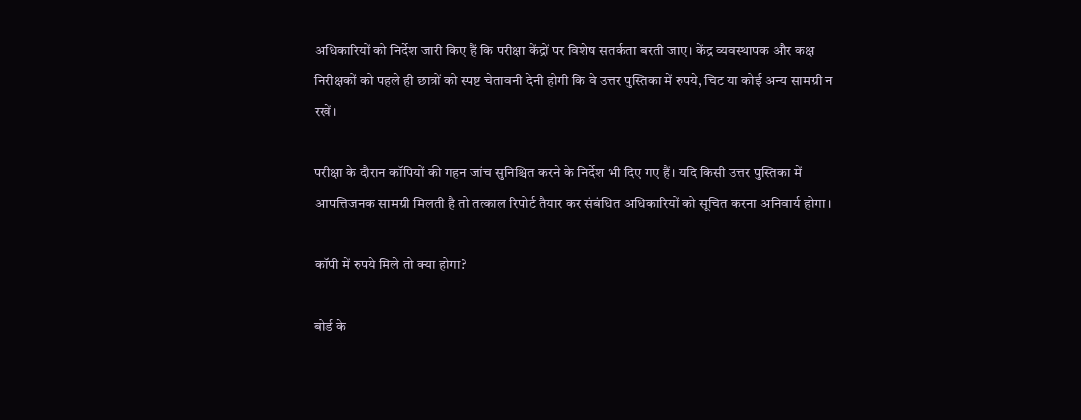अधिकारियों को निर्देश जारी किए हैं कि परीक्षा केंद्रों पर विशेष सतर्कता बरती जाए। केंद्र व्यवस्थापक और कक्ष निरीक्षकों को पहले ही छात्रों को स्पष्ट चेतावनी देनी होगी कि वे उत्तर पुस्तिका में रुपये, चिट या कोई अन्य सामग्री न रखें।

परीक्षा के दौरान कॉपियों की गहन जांच सुनिश्चित करने के निर्देश भी दिए गए हैं। यदि किसी उत्तर पुस्तिका में आपत्तिजनक सामग्री मिलती है तो तत्काल रिपोर्ट तैयार कर संबंधित अधिकारियों को सूचित करना अनिवार्य होगा।

कॉपी में रुपये मिले तो क्या होगा?

बोर्ड के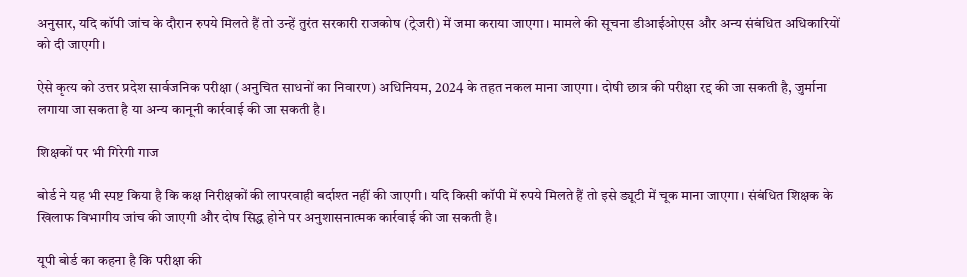अनुसार, यदि कॉपी जांच के दौरान रुपये मिलते हैं तो उन्हें तुरंत सरकारी राजकोष (ट्रेजरी) में जमा कराया जाएगा। मामले की सूचना डीआईओएस और अन्य संबंधित अधिकारियों को दी जाएगी।

ऐसे कृत्य को उत्तर प्रदेश सार्वजनिक परीक्षा (अनुचित साधनों का निवारण) अधिनियम, 2024 के तहत नकल माना जाएगा। दोषी छात्र की परीक्षा रद्द की जा सकती है, जुर्माना लगाया जा सकता है या अन्य कानूनी कार्रवाई की जा सकती है।

शिक्षकों पर भी गिरेगी गाज

बोर्ड ने यह भी स्पष्ट किया है कि कक्ष निरीक्षकों की लापरवाही बर्दाश्त नहीं की जाएगी। यदि किसी कॉपी में रुपये मिलते हैं तो इसे ड्यूटी में चूक माना जाएगा। संबंधित शिक्षक के खिलाफ विभागीय जांच की जाएगी और दोष सिद्ध होने पर अनुशासनात्मक कार्रवाई की जा सकती है।

यूपी बोर्ड का कहना है कि परीक्षा की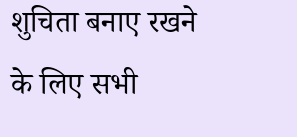शुचिता बनाए रखने के लिए सभी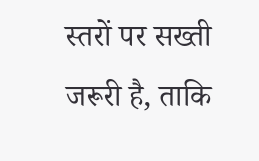स्तरों पर सख्ती जरूरी है, ताकि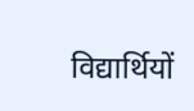विद्यार्थियों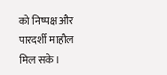को निष्पक्ष और पारदर्शी माहौल मिल सके।